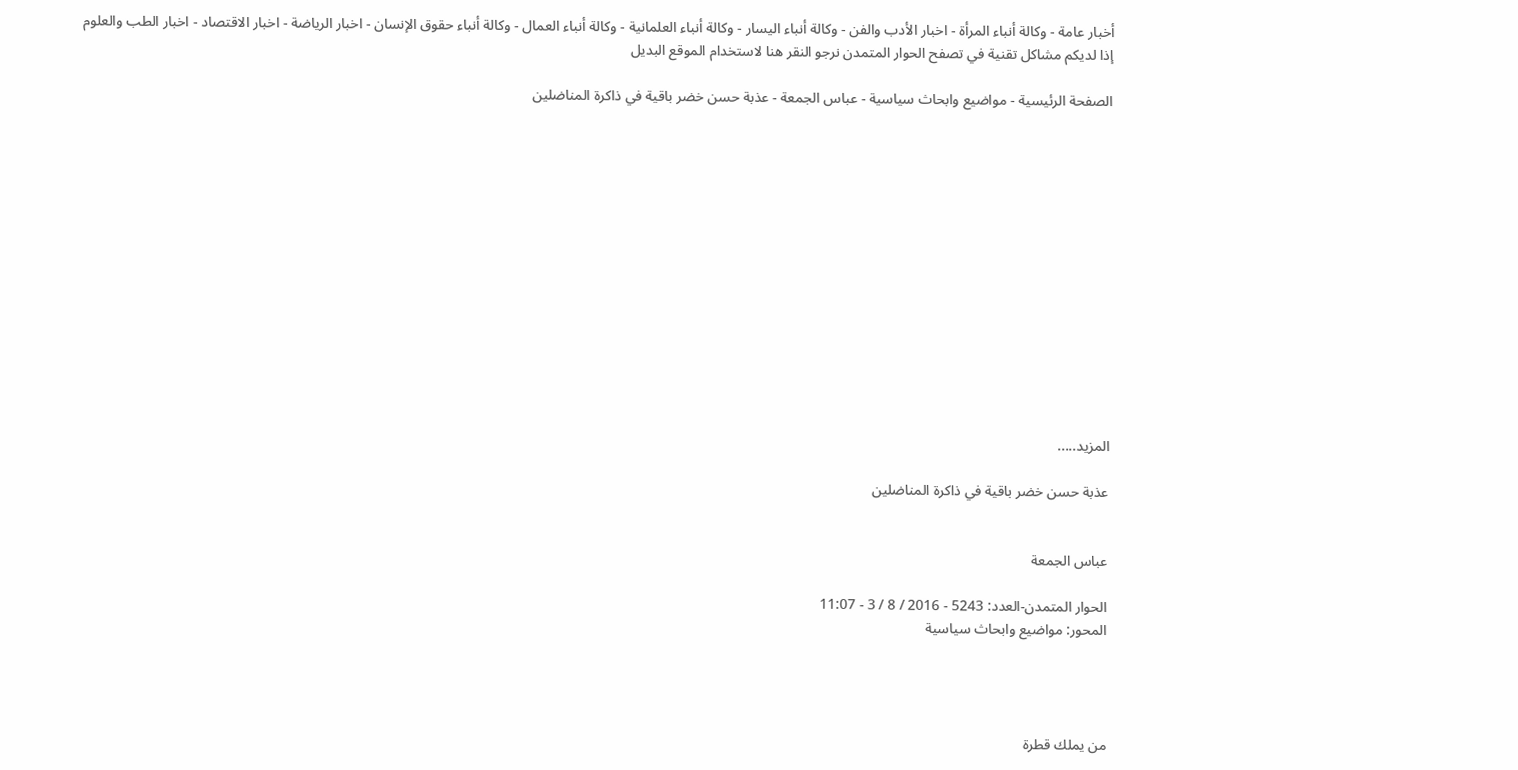أخبار عامة - وكالة أنباء المرأة - اخبار الأدب والفن - وكالة أنباء اليسار - وكالة أنباء العلمانية - وكالة أنباء العمال - وكالة أنباء حقوق الإنسان - اخبار الرياضة - اخبار الاقتصاد - اخبار الطب والعلوم
إذا لديكم مشاكل تقنية في تصفح الحوار المتمدن نرجو النقر هنا لاستخدام الموقع البديل

الصفحة الرئيسية - مواضيع وابحاث سياسية - عباس الجمعة - عذبة حسن خضر باقية في ذاكرة المناضلين














المزيد.....

عذبة حسن خضر باقية في ذاكرة المناضلين


عباس الجمعة

الحوار المتمدن-العدد: 5243 - 2016 / 8 / 3 - 11:07
المحور: مواضيع وابحاث سياسية




من يملك قطرة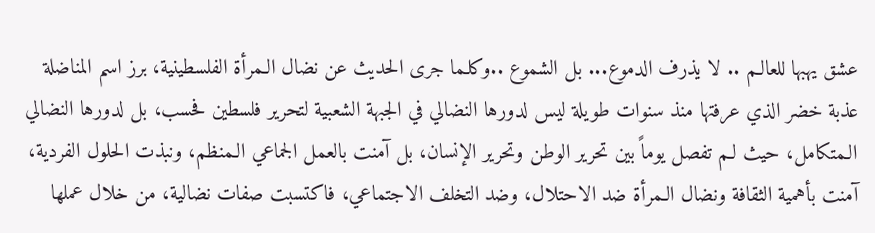عشق يهبها للعالـم .. لا يذرف الدموع... بل الشموع ..وكلـما جرى الحديث عن نضال الـمرأة الفلسطينية، برز اسم المناضلة عذبة خضر الذي عرفتها منذ سنوات طويلة ليس لدورها النضالي في الجبهة الشعبية لتحرير فلسطين فحسب، بل لدورها النضالي الـمتكامل، حيث لـم تفصل يوماً بين تحرير الوطن وتحرير الإنسان، بل آمنت بالعمل الجماعي الـمنظم، ونبذت الحلول الفردية، آمنت بأهمية الثقافة ونضال الـمرأة ضد الاحتلال، وضد التخلف الاجتماعي، فاكتسبت صفات نضالية، من خلال عملها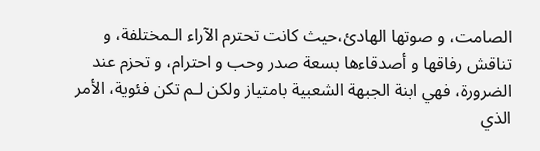الصامت، و صوتها الهادئ،حيث كانت تحترم الآراء الـمختلفة، و تناقش رفاقها و أصدقاءها بسعة صدر وحب و احترام، و تحزم عند الضرورة، فهي ابنة الجبهة الشعبية بامتياز ولكن لـم تكن فئوية، الأمر الذي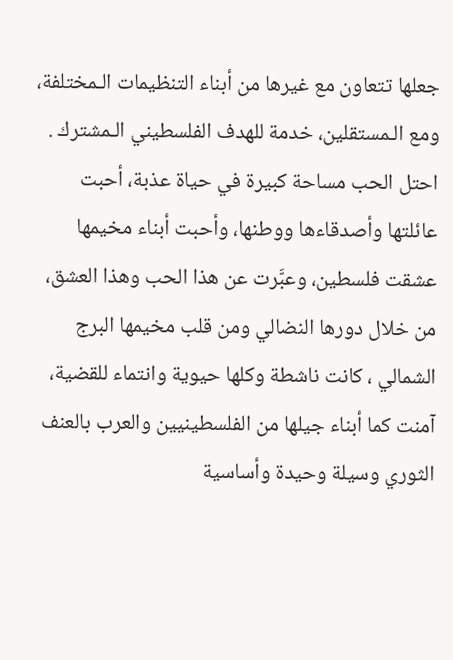جعلها تتعاون مع غيرها من أبناء التنظيمات الـمختلفة، ومع الـمستقلين، خدمة للهدف الفلسطيني الـمشترك .
احتل الحب مساحة كبيرة في حياة عذبة، أحبت عائلتها وأصدقاءها ووطنها، وأحبت أبناء مخيمها عشقت فلسطين، وعبَّرت عن هذا الحب وهذا العشق، من خلال دورها النضالي ومن قلب مخيمها البرج الشمالي ، كانت ناشطة وكلها حيوية وانتماء للقضية، آمنت كما أبناء جيلها من الفلسطينيين والعرب بالعنف الثوري وسيلة وحيدة وأساسية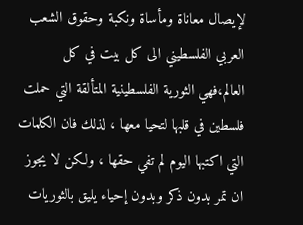لإيصال معاناة ومأساة ونكبة وحقوق الشعب العربي الفلسطيني الى كل بيت في كل العالم،فهي الثورية الفلسطينية المتألقة التي حملت فلسطين في قلبها لتحيا معها ، لذلك فان الكلمات التي اكتبها اليوم لم تفي حقها ، ولكن لا يجوز ان تمر بدون ذكر وبدون إحياء يليق بالثوريات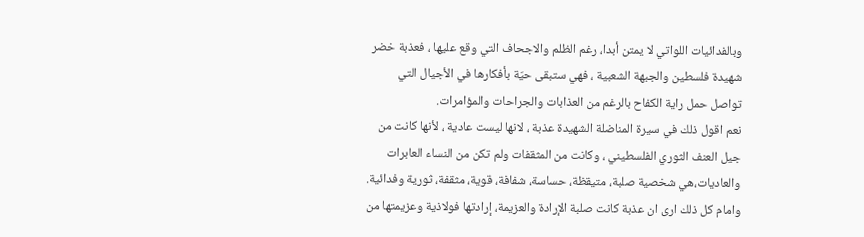وبالفدائيات اللواتي لا يمتن أبدا، رغم الظلم والاجحاف التي وقع عليها ، فعذبة خضر شهيدة فلسطين والجبهة الشعبية ، فهي ستبقى حيّة بأفكارها في الأجيال التي تواصل حمل راية الكفاح بالرغم من العذابات والجراحات والمؤامرات.
نعم اقول ذلك في سيرة المناضلة الشهيدة عذبة ، لانها ليست عادية ، لأنها كانت من جيل العنف الثوري الفلسطيني ، وكانت من المثقفات ولم تكن من النساء العابرات والعاديات،هي شخصية صلبة، متيقظة، حساسة، شفافة، قوية، مثقفة، ثورية وفدائية.
وامام كل ذلك ارى ان عذبة كانت صلبة الإرادة والعزيمة، إرادتها فولاذية وعزيمتها من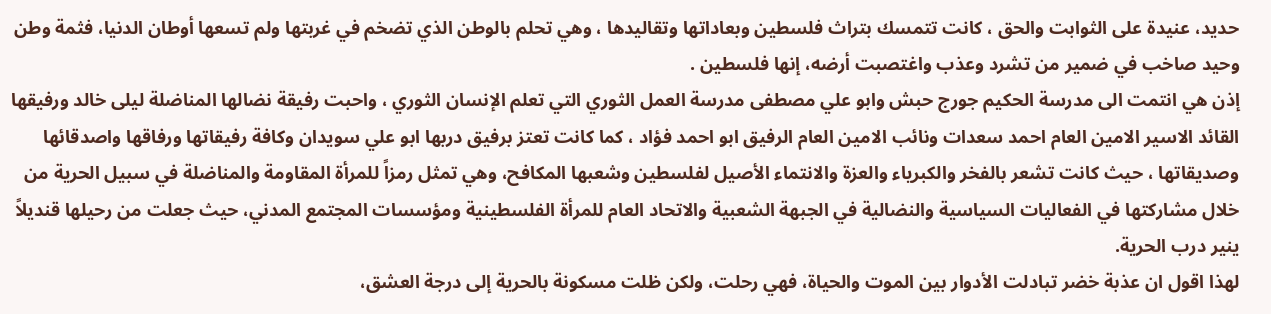حديد، عنيدة على الثوابت والحق ، كانت تتمسك بتراث فلسطين وبعاداتها وتقاليدها ، وهي تحلم بالوطن الذي تضخم في غربتها ولم تسعها أوطان الدنيا، فثمة وطن وحيد صاخب في ضمير من تشرد وعذب واغتصبت أرضه، إنها فلسطين .
إذن هي انتمت الى مدرسة الحكيم جورج حبش وابو علي مصطفى مدرسة العمل الثوري التي تعلم الإنسان الثوري ، واحبت رفيقة نضالها المناضلة ليلى خالد ورفيقها القائد الاسير الامين العام احمد سعدات ونائب الامين العام الرفيق ابو احمد فؤاد ، كما كانت تعتز برفيق دربها ابو علي سويدان وكافة رفيقاتها ورفاقها واصدقائها وصديقاتها ، حيث كانت تشعر بالفخر والكبرياء والعزة والانتماء الأصيل لفلسطين وشعبها المكافح، وهي تمثل رمزاً للمرأة المقاومة والمناضلة في سبيل الحرية من خلال مشاركتها في الفعاليات السياسية والنضالية في الجبهة الشعبية والاتحاد العام للمرأة الفلسطينية ومؤسسات المجتمع المدني، حيث جعلت من رحيلها قنديلاً ينير درب الحرية.
لهذا اقول ان عذبة خضر تبادلت الأدوار بين الموت والحياة، فهي رحلت، ولكن ظلت مسكونة بالحرية إلى درجة العشق،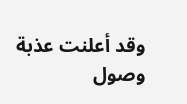وقد أعلنت عذبة وصول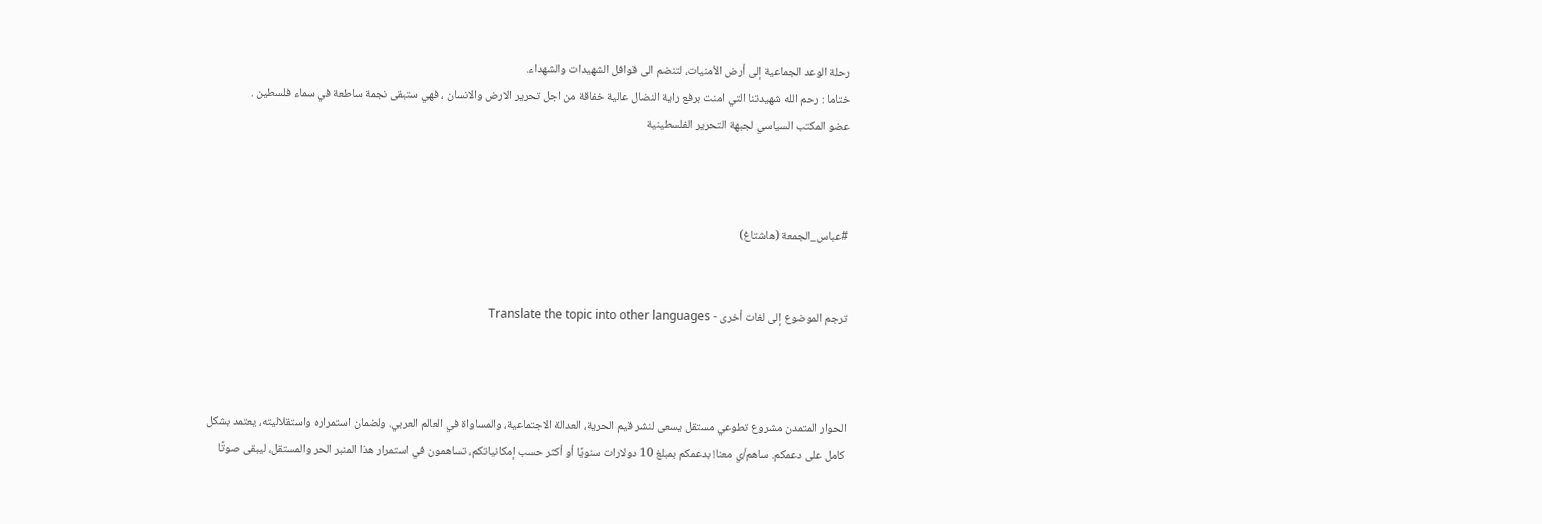رحلة الوعد الجماعية إلى أرض الأمنيات، لتنضم الى قوافل الشهيدات والشهداء.
ختاما : رحم الله شهيدتنا التي امنت برفع راية النضال عالية خفاقة من اجل تحرير الارض والانسان ، فهي ستبقى نجمة ساطعة في سماء فلسطين .
عضو المكتب السياسي لجبهة التحرير الفلسطينية



#عباس_الجمعة (هاشتاغ)


ترجم الموضوع إلى لغات أخرى - Translate the topic into other languages



الحوار المتمدن مشروع تطوعي مستقل يسعى لنشر قيم الحرية، العدالة الاجتماعية، والمساواة في العالم العربي. ولضمان استمراره واستقلاليته، يعتمد بشكل كامل على دعمكم. ساهم/ي معنا! بدعمكم بمبلغ 10 دولارات سنويًا أو أكثر حسب إمكانياتكم، تساهمون في استمرار هذا المنبر الحر والمستقل، ليبقى صوتًا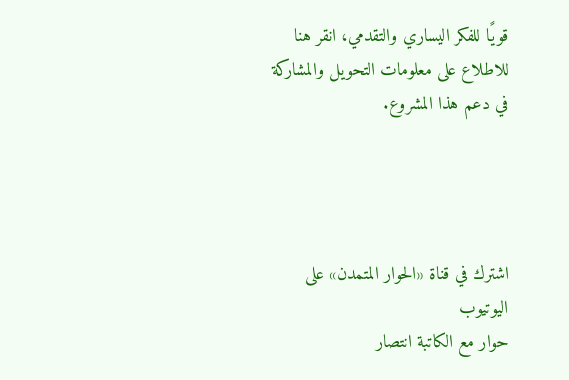قويًا للفكر اليساري والتقدمي، انقر هنا للاطلاع على معلومات التحويل والمشاركة في دعم هذا المشروع.




اشترك في قناة «الحوار المتمدن» على اليوتيوب
حوار مع الكاتبة انتصار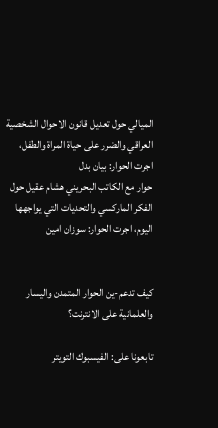الميالي حول تعديل قانون الاحوال الشخصية العراقي والضرر على حياة المراة والطفل، اجرت الحوار: بيان بدل
حوار مع الكاتب البحريني هشام عقيل حول الفكر الماركسي والتحديات التي يواجهها اليوم، اجرت الحوار: سوزان امين


كيف تدعم-ين الحوار المتمدن واليسار والعلمانية على الانترنت؟

تابعونا على: الفيسبوك التويتر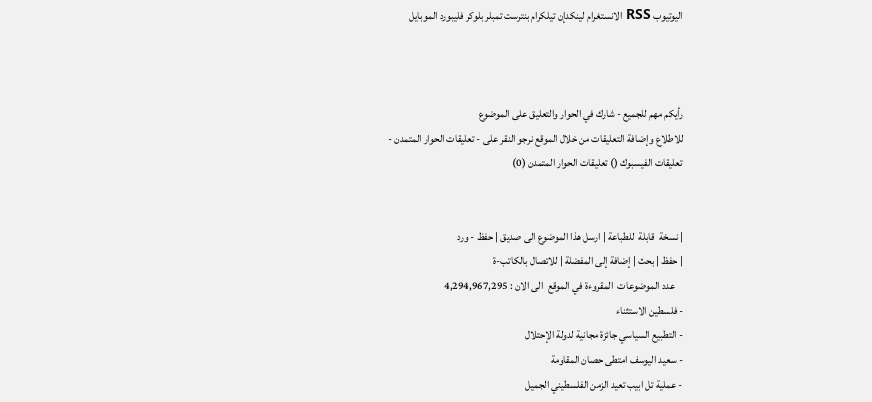اليوتيوب RSS الانستغرام لينكدإن تيلكرام بنترست تمبلر بلوكر فليبورد الموبايل



رأيكم مهم للجميع - شارك في الحوار والتعليق على الموضوع
للاطلاع وإضافة التعليقات من خلال الموقع نرجو النقر على - تعليقات الحوار المتمدن -
تعليقات الفيسبوك () تعليقات الحوار المتمدن (0)


| نسخة  قابلة  للطباعة | ارسل هذا الموضوع الى صديق | حفظ - ورد
| حفظ | بحث | إضافة إلى المفضلة | للاتصال بالكاتب-ة
    عدد الموضوعات  المقروءة في الموقع  الى الان : 4,294,967,295
- فلسطين الاستثناء
- التطبيع السياسي جائزة مجانية لدولة الإحتلال
- سعيد اليوسف امتطى حصان المقاومة
- عملية تل ابيب تعيد الزمن الفلسطيني الجميل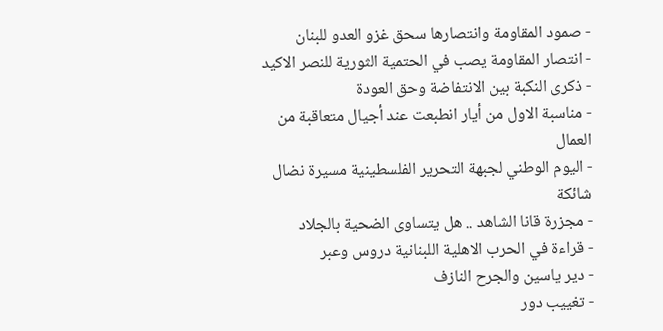- صمود المقاومة وانتصارها سحق غزو العدو للبنان
- انتصار المقاومة يصب في الحتمية الثورية للنصر الاكيد
- ذكرى النكبة بين الانتفاضة وحق العودة
- مناسبة الاول من أيار انطبعت عند أجيال متعاقبة من العمال
- اليوم الوطني لجبهة التحرير الفلسطينية مسيرة نضال شائكة
- مجزرة قانا الشاهد .. هل يتساوى الضحية بالجلاد
- قراءة في الحرب الاهلية اللبنانية دروس وعبر
- دير ياسين والجرح النازف
- تغييب دور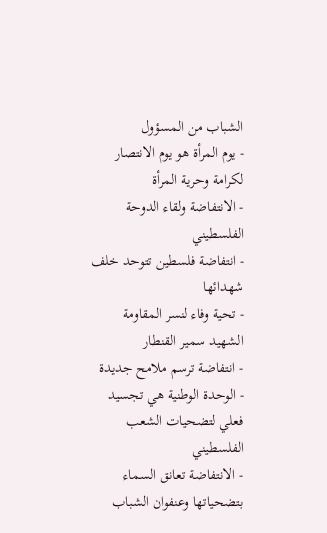الشباب من المسؤول
- يوم المرأة هو يوم الانتصار لكرامة وحرية المرأة
- الانتفاضة ولقاء الدوحة الفلسطيني
- انتفاضة فلسطين تتوحد خلف شهدائها
- تحية وفاء لنسر المقاومة الشهيد سمير القنطار
- انتفاضة ترسم ملامح جديدة
- الوحدة الوطنية هي تجسيد فعلي لتضحيات الشعب الفلسطيني
- الانتفاضة تعانق السماء بتضحياتها وعنفوان الشباب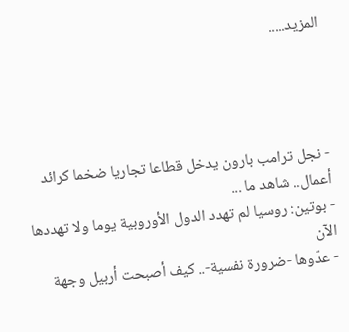المزيد.....




- نجل ترامب بارون يدخل قطاعا تجاريا ضخما كرائد أعمال.. شاهد ما ...
- بوتين: روسيا لم تهدد الدول الأوروبية يوما ولا تهددها الآن
- عدّوها -ضرورة نفسية-.. كيف أصبحت أربيل وجهة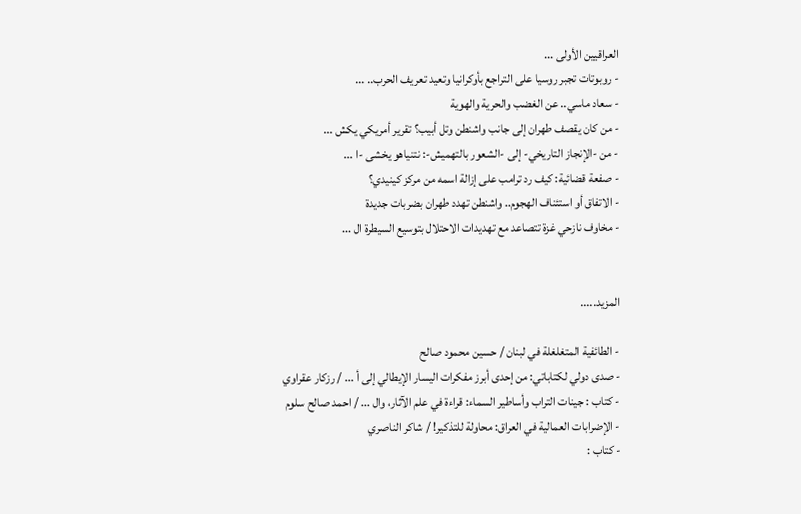العراقيين الأولى ...
- روبوتات تجبر روسيا على التراجع بأوكرانيا وتعيد تعريف الحرب.. ...
- سعاد ماسي.. عن الغضب والحرية والهوية
- من كان يقصف طهران إلى جانب واشنطن وتل أبيب؟ تقرير أمريكي يكش ...
- من -الإنجاز التاريخي- إلى -الشعور بالتهميش-: نتنياهو يخشى -ا ...
- صفعة قضائية: كيف رد ترامب على إزالة اسمه من مركز كينيدي؟
- الاتفاق أو استئناف الهجوم.. واشنطن تهدد طهران بضربات جديدة
- مخاوف نازحي غزة تتصاعد مع تهديدات الاحتلال بتوسيع السيطرة ال ...


المزيد.....

- الطائفية المتغلغلة في لبنان / حسين محمود صالح
- صدى دولي لكتاباتي: من إحدى أبرز مفكرات اليسار الإيطالي إلى أ ... / رزكار عقراوي
- كتاب : جينات التراب وأساطير السماء: قراءة في علم الآثار، وال ... / احمد صالح سلوم
- الإضرابات العمالية في العراق: محاولة للتذكير! / شاكر الناصري
- كتاب :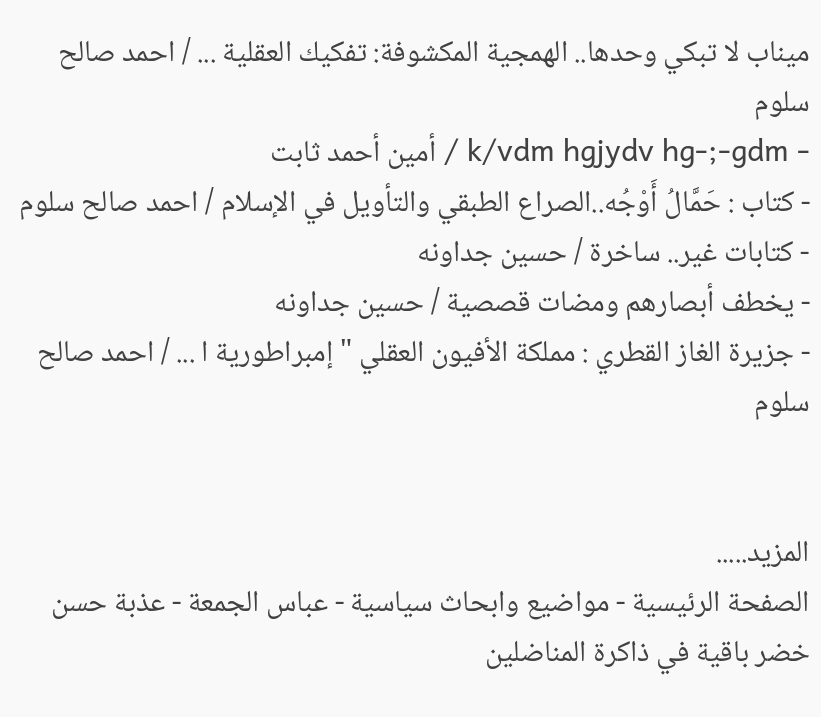ميناب لا تبكي وحدها.. الهمجية المكشوفة: تفكيك العقلية ... / احمد صالح سلوم
- k/vdm hgjydv hg-;-gdm / أمين أحمد ثابت
- كتاب : حَمَّالُ أَوْجُه..الصراع الطبقي والتأويل في الإسلام / احمد صالح سلوم
- كتابات غير.. ساخرة / حسين جداونه
- يخطف أبصارهم ومضات قصصية / حسين جداونه
- جزيرة الغاز القطري : مملكة الأفيون العقلي " إمبراطورية ا ... / احمد صالح سلوم


المزيد.....
الصفحة الرئيسية - مواضيع وابحاث سياسية - عباس الجمعة - عذبة حسن خضر باقية في ذاكرة المناضلين